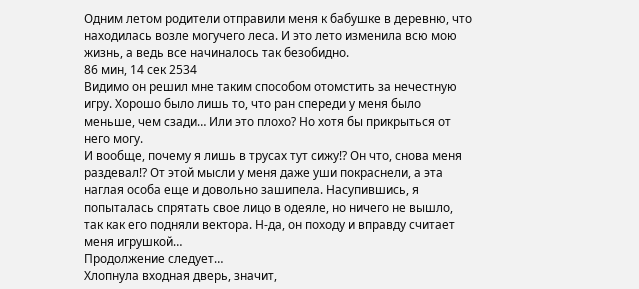Одним летом родители отправили меня к бабушке в деревню, что находилась возле могучего леса. И это лето изменила всю мою жизнь, а ведь все начиналось так безобидно.
86 мин, 14 сек 2534
Видимо он решил мне таким способом отомстить за нечестную игру. Хорошо было лишь то, что ран спереди у меня было меньше, чем сзади… Или это плохо? Но хотя бы прикрыться от него могу.
И вообще, почему я лишь в трусах тут сижу!? Он что, снова меня раздевал!? От этой мысли у меня даже уши покраснели, а эта наглая особа еще и довольно зашипела. Насупившись, я попыталась спрятать свое лицо в одеяле, но ничего не вышло, так как его подняли вектора. Н-да, он походу и вправду считает меня игрушкой…
Продолжение следует…
Хлопнула входная дверь, значит,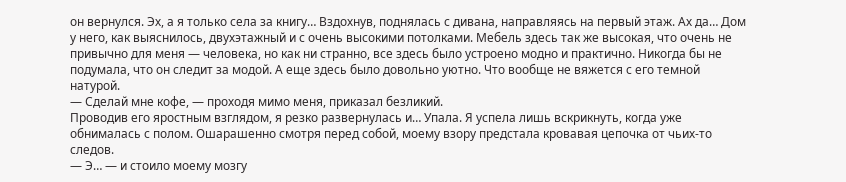он вернулся. Эх, а я только села за книгу… Вздохнув, поднялась с дивана, направляясь на первый этаж. Ах да… Дом у него, как выяснилось, двухэтажный и с очень высокими потолками. Мебель здесь так же высокая, что очень не привычно для меня — человека, но как ни странно, все здесь было устроено модно и практично. Никогда бы не подумала, что он следит за модой. А еще здесь было довольно уютно. Что вообще не вяжется с его темной натурой.
— Сделай мне кофе, — проходя мимо меня, приказал безликий.
Проводив его яростным взглядом, я резко развернулась и… Упала. Я успела лишь вскрикнуть, когда уже обнималась с полом. Ошарашенно смотря перед собой, моему взору предстала кровавая цепочка от чьих-то следов.
— Э… — и стоило моему мозгу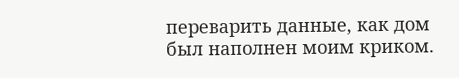переварить данные, как дом был наполнен моим криком.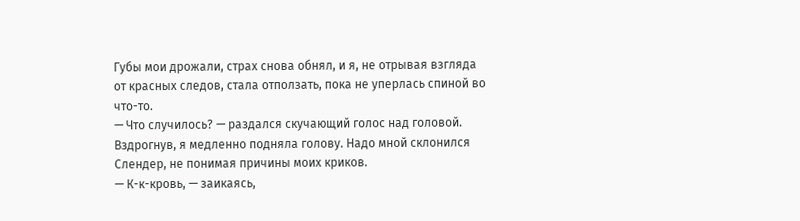Губы мои дрожали, страх снова обнял, и я, не отрывая взгляда от красных следов, стала отползать, пока не уперлась спиной во что-то.
— Что случилось? — раздался скучающий голос над головой.
Вздрогнув, я медленно подняла голову. Надо мной склонился Слендер, не понимая причины моих криков.
— К-к-кровь, — заикаясь,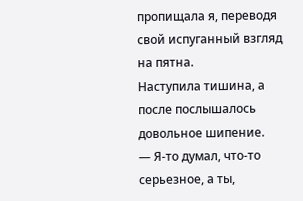пропищала я, переводя свой испуганный взгляд на пятна.
Наступила тишина, а после послышалось довольное шипение.
— Я-то думал, что-то серьезное, а ты,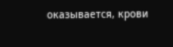оказывается, крови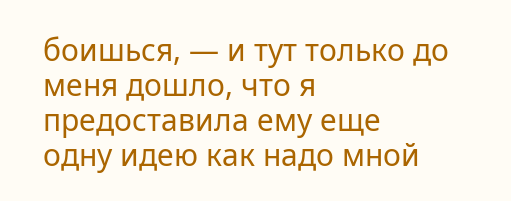боишься, — и тут только до меня дошло, что я предоставила ему еще одну идею как надо мной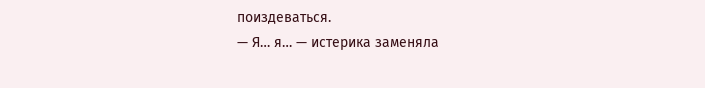поиздеваться.
— Я… я… — истерика заменяла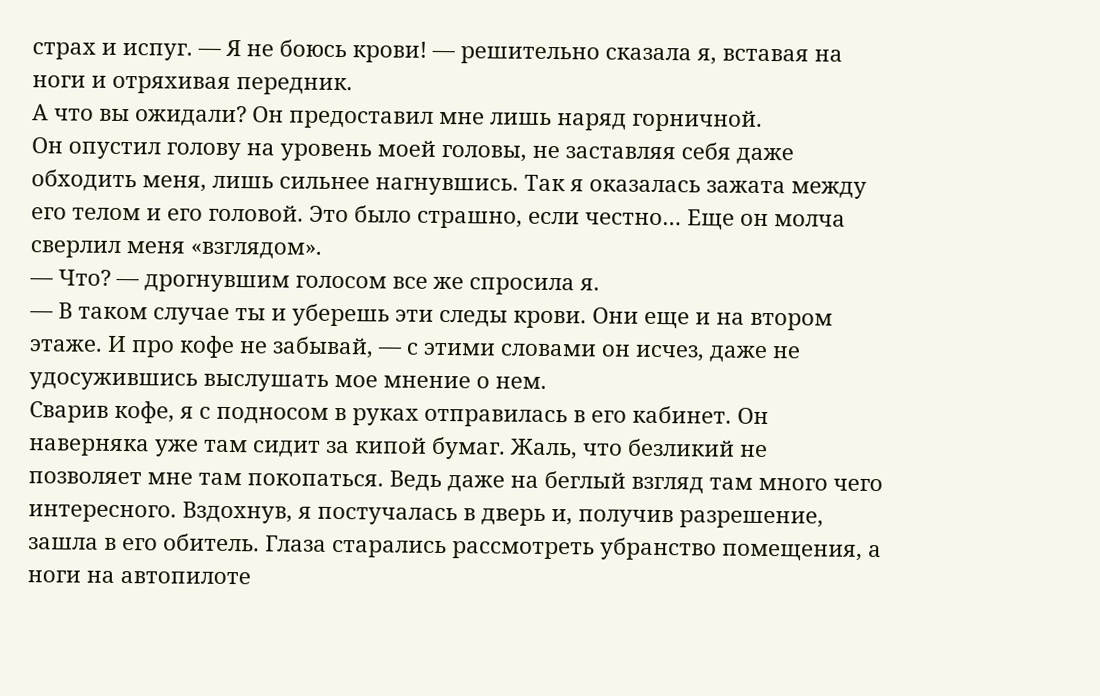страх и испуг. — Я не боюсь крови! — решительно сказала я, вставая на ноги и отряхивая передник.
А что вы ожидали? Он предоставил мне лишь наряд горничной.
Он опустил голову на уровень моей головы, не заставляя себя даже обходить меня, лишь сильнее нагнувшись. Так я оказалась зажата между его телом и его головой. Это было страшно, если честно… Еще он молча сверлил меня «взглядом».
— Что? — дрогнувшим голосом все же спросила я.
— В таком случае ты и уберешь эти следы крови. Они еще и на втором этаже. И про кофе не забывай, — с этими словами он исчез, даже не удосужившись выслушать мое мнение о нем.
Сварив кофе, я с подносом в руках отправилась в его кабинет. Он наверняка уже там сидит за кипой бумаг. Жаль, что безликий не позволяет мне там покопаться. Ведь даже на беглый взгляд там много чего интересного. Вздохнув, я постучалась в дверь и, получив разрешение, зашла в его обитель. Глаза старались рассмотреть убранство помещения, а ноги на автопилоте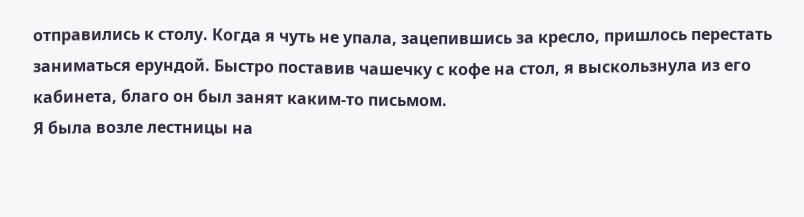отправились к столу. Когда я чуть не упала, зацепившись за кресло, пришлось перестать заниматься ерундой. Быстро поставив чашечку с кофе на стол, я выскользнула из его кабинета, благо он был занят каким-то письмом.
Я была возле лестницы на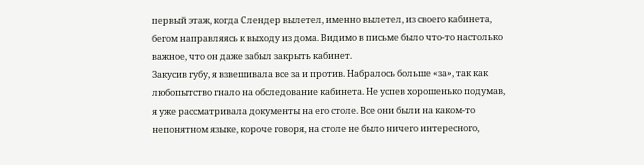первый этаж, когда Слендер вылетел, именно вылетел, из своего кабинета, бегом направляясь к выходу из дома. Видимо в письме было что-то настолько важное, что он даже забыл закрыть кабинет.
Закусив губу, я взвешивала все за и против. Набралось больше «за», так как любопытство гнало на обследование кабинета. Не успев хорошенько подумав, я уже рассматривала документы на его столе. Все они были на каком-то непонятном языке, короче говоря, на столе не было ничего интересного,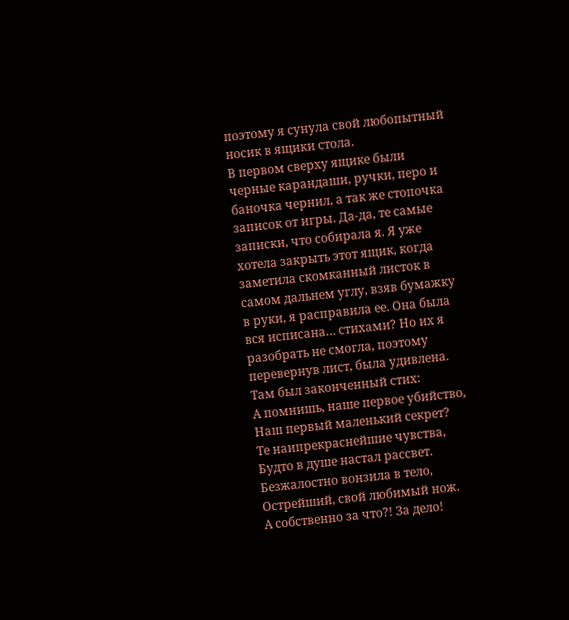поэтому я сунула свой любопытный носик в ящики стола.
В первом сверху ящике были черные карандаши, ручки, перо и баночка чернил, а так же стопочка записок от игры. Да-да, те самые записки, что собирала я. Я уже хотела закрыть этот ящик, когда заметила скомканный листок в самом дальнем углу, взяв бумажку в руки, я расправила ее. Она была вся исписана… стихами? Но их я разобрать не смогла, поэтому перевернув лист, была удивлена. Там был законченный стих:
А помнишь, наше первое убийство,
Наш первый маленький секрет?
Те наипрекраснейшие чувства,
Будто в душе настал рассвет.
Безжалостно вонзила в тело,
Острейший, свой любимый нож.
А собственно за что?! За дело!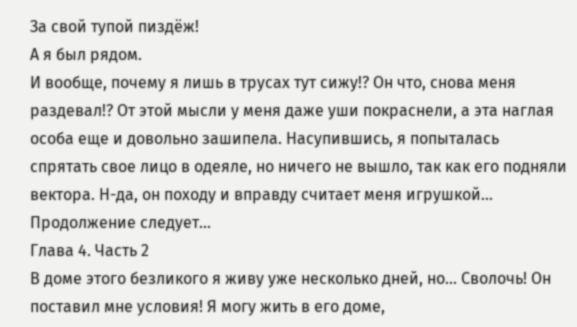За свой тупой пиздёж!
А я был рядом.
И вообще, почему я лишь в трусах тут сижу!? Он что, снова меня раздевал!? От этой мысли у меня даже уши покраснели, а эта наглая особа еще и довольно зашипела. Насупившись, я попыталась спрятать свое лицо в одеяле, но ничего не вышло, так как его подняли вектора. Н-да, он походу и вправду считает меня игрушкой…
Продолжение следует…
Глава 4. Часть 2
В доме этого безликого я живу уже несколько дней, но… Сволочь! Он поставил мне условия! Я могу жить в его доме,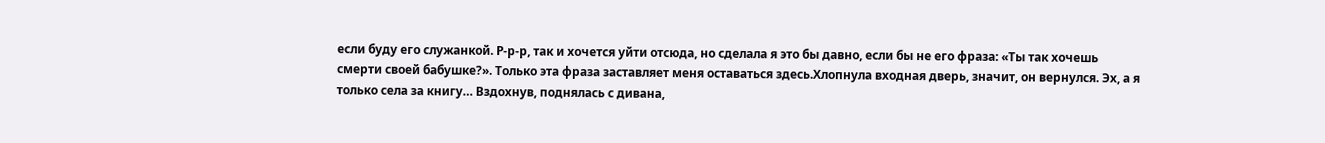если буду его служанкой. Р-р-р, так и хочется уйти отсюда, но сделала я это бы давно, если бы не его фраза: «Ты так хочешь смерти своей бабушке?». Только эта фраза заставляет меня оставаться здесь.Хлопнула входная дверь, значит, он вернулся. Эх, а я только села за книгу… Вздохнув, поднялась с дивана,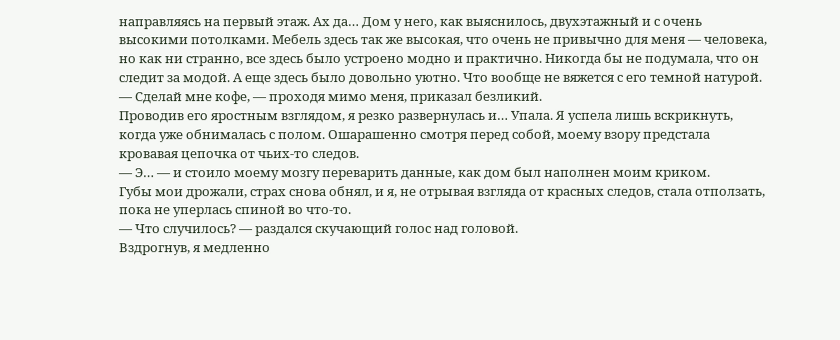направляясь на первый этаж. Ах да… Дом у него, как выяснилось, двухэтажный и с очень высокими потолками. Мебель здесь так же высокая, что очень не привычно для меня — человека, но как ни странно, все здесь было устроено модно и практично. Никогда бы не подумала, что он следит за модой. А еще здесь было довольно уютно. Что вообще не вяжется с его темной натурой.
— Сделай мне кофе, — проходя мимо меня, приказал безликий.
Проводив его яростным взглядом, я резко развернулась и… Упала. Я успела лишь вскрикнуть, когда уже обнималась с полом. Ошарашенно смотря перед собой, моему взору предстала кровавая цепочка от чьих-то следов.
— Э… — и стоило моему мозгу переварить данные, как дом был наполнен моим криком.
Губы мои дрожали, страх снова обнял, и я, не отрывая взгляда от красных следов, стала отползать, пока не уперлась спиной во что-то.
— Что случилось? — раздался скучающий голос над головой.
Вздрогнув, я медленно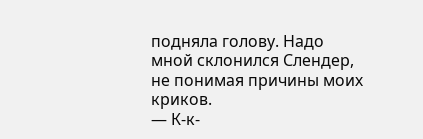подняла голову. Надо мной склонился Слендер, не понимая причины моих криков.
— К-к-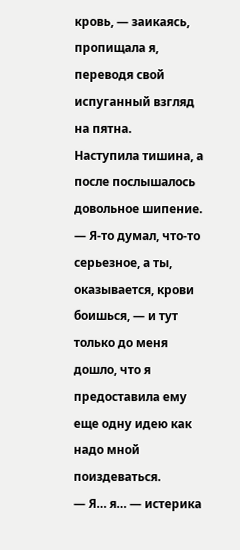кровь, — заикаясь, пропищала я, переводя свой испуганный взгляд на пятна.
Наступила тишина, а после послышалось довольное шипение.
— Я-то думал, что-то серьезное, а ты, оказывается, крови боишься, — и тут только до меня дошло, что я предоставила ему еще одну идею как надо мной поиздеваться.
— Я… я… — истерика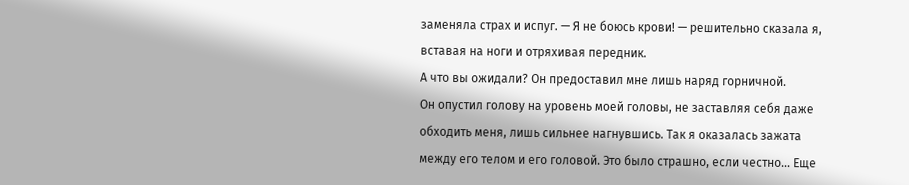заменяла страх и испуг. — Я не боюсь крови! — решительно сказала я, вставая на ноги и отряхивая передник.
А что вы ожидали? Он предоставил мне лишь наряд горничной.
Он опустил голову на уровень моей головы, не заставляя себя даже обходить меня, лишь сильнее нагнувшись. Так я оказалась зажата между его телом и его головой. Это было страшно, если честно… Еще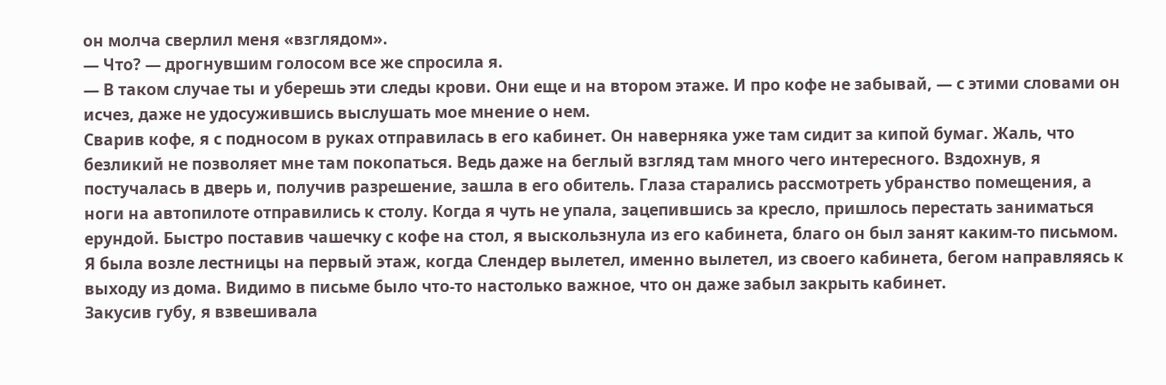он молча сверлил меня «взглядом».
— Что? — дрогнувшим голосом все же спросила я.
— В таком случае ты и уберешь эти следы крови. Они еще и на втором этаже. И про кофе не забывай, — с этими словами он исчез, даже не удосужившись выслушать мое мнение о нем.
Сварив кофе, я с подносом в руках отправилась в его кабинет. Он наверняка уже там сидит за кипой бумаг. Жаль, что безликий не позволяет мне там покопаться. Ведь даже на беглый взгляд там много чего интересного. Вздохнув, я постучалась в дверь и, получив разрешение, зашла в его обитель. Глаза старались рассмотреть убранство помещения, а ноги на автопилоте отправились к столу. Когда я чуть не упала, зацепившись за кресло, пришлось перестать заниматься ерундой. Быстро поставив чашечку с кофе на стол, я выскользнула из его кабинета, благо он был занят каким-то письмом.
Я была возле лестницы на первый этаж, когда Слендер вылетел, именно вылетел, из своего кабинета, бегом направляясь к выходу из дома. Видимо в письме было что-то настолько важное, что он даже забыл закрыть кабинет.
Закусив губу, я взвешивала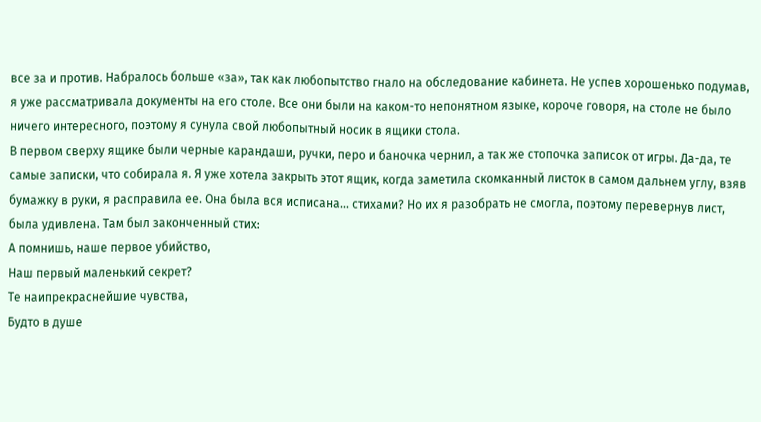все за и против. Набралось больше «за», так как любопытство гнало на обследование кабинета. Не успев хорошенько подумав, я уже рассматривала документы на его столе. Все они были на каком-то непонятном языке, короче говоря, на столе не было ничего интересного, поэтому я сунула свой любопытный носик в ящики стола.
В первом сверху ящике были черные карандаши, ручки, перо и баночка чернил, а так же стопочка записок от игры. Да-да, те самые записки, что собирала я. Я уже хотела закрыть этот ящик, когда заметила скомканный листок в самом дальнем углу, взяв бумажку в руки, я расправила ее. Она была вся исписана… стихами? Но их я разобрать не смогла, поэтому перевернув лист, была удивлена. Там был законченный стих:
А помнишь, наше первое убийство,
Наш первый маленький секрет?
Те наипрекраснейшие чувства,
Будто в душе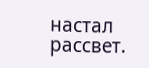настал рассвет.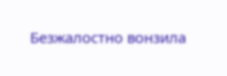Безжалостно вонзила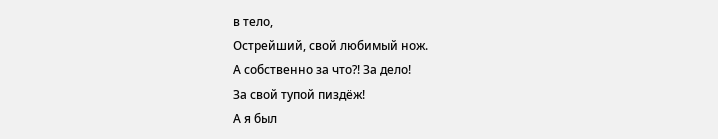в тело,
Острейший, свой любимый нож.
А собственно за что?! За дело!
За свой тупой пиздёж!
А я был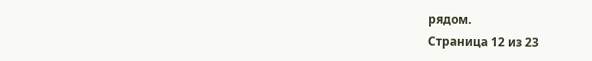рядом.
Страница 12 из 23